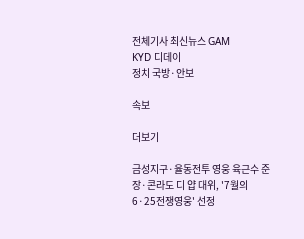전체기사 최신뉴스 GAM
KYD 디데이
정치 국방·안보

속보

더보기

금성지구·율동전투 영웅 육근수 준장·콘라도 디 얍 대위, '7월의 6·25전쟁영웅' 선정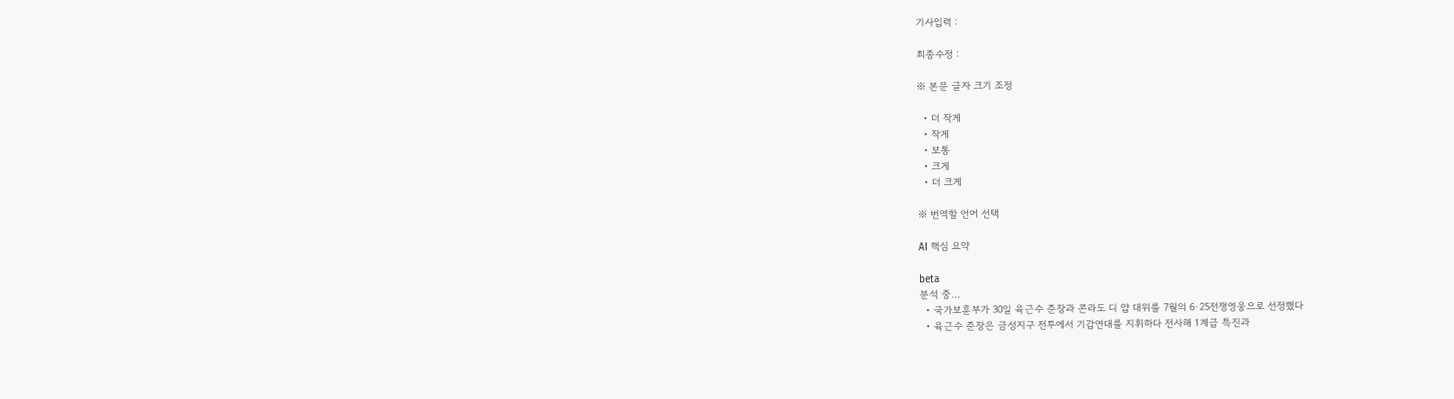기사입력 :

최종수정 :

※ 본문 글자 크기 조정

  • 더 작게
  • 작게
  • 보통
  • 크게
  • 더 크게

※ 번역할 언어 선택

AI 핵심 요약

beta
분석 중...
  • 국가보훈부가 30일 육근수 준장과 콘라도 디 얍 대위를 7월의 6·25전쟁영웅으로 선정했다
  • 육근수 준장은 금성지구 전투에서 기갑연대를 지휘하다 전사해 1계급 특진과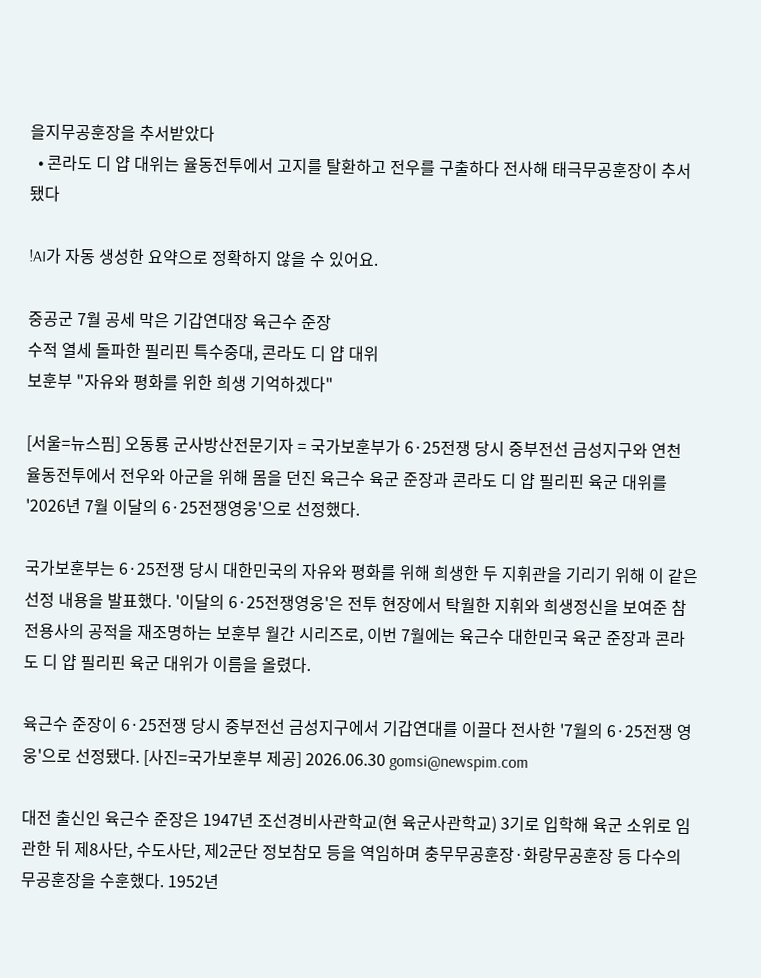을지무공훈장을 추서받았다
  • 콘라도 디 얍 대위는 율동전투에서 고지를 탈환하고 전우를 구출하다 전사해 태극무공훈장이 추서됐다

!AI가 자동 생성한 요약으로 정확하지 않을 수 있어요.

중공군 7월 공세 막은 기갑연대장 육근수 준장
수적 열세 돌파한 필리핀 특수중대, 콘라도 디 얍 대위
보훈부 "자유와 평화를 위한 희생 기억하겠다"

[서울=뉴스핌] 오동룡 군사방산전문기자 = 국가보훈부가 6·25전쟁 당시 중부전선 금성지구와 연천 율동전투에서 전우와 아군을 위해 몸을 던진 육근수 육군 준장과 콘라도 디 얍 필리핀 육군 대위를 '2026년 7월 이달의 6·25전쟁영웅'으로 선정했다.

국가보훈부는 6·25전쟁 당시 대한민국의 자유와 평화를 위해 희생한 두 지휘관을 기리기 위해 이 같은 선정 내용을 발표했다. '이달의 6·25전쟁영웅'은 전투 현장에서 탁월한 지휘와 희생정신을 보여준 참전용사의 공적을 재조명하는 보훈부 월간 시리즈로, 이번 7월에는 육근수 대한민국 육군 준장과 콘라도 디 얍 필리핀 육군 대위가 이름을 올렸다.

육근수 준장이 6·25전쟁 당시 중부전선 금성지구에서 기갑연대를 이끌다 전사한 '7월의 6·25전쟁 영웅'으로 선정됐다. [사진=국가보훈부 제공] 2026.06.30 gomsi@newspim.com

대전 출신인 육근수 준장은 1947년 조선경비사관학교(현 육군사관학교) 3기로 입학해 육군 소위로 임관한 뒤 제8사단, 수도사단, 제2군단 정보참모 등을 역임하며 충무무공훈장·화랑무공훈장 등 다수의 무공훈장을 수훈했다. 1952년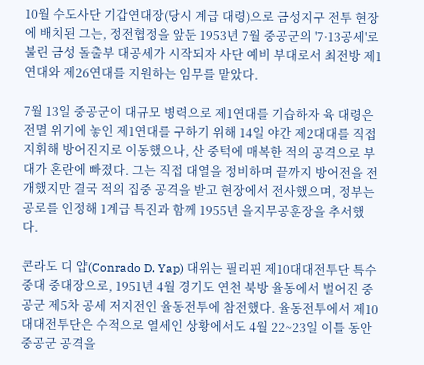10월 수도사단 기갑연대장(당시 계급 대령)으로 금성지구 전투 현장에 배치된 그는, 정전협정을 앞둔 1953년 7월 중공군의 '7·13공세'로 불린 금성 돌출부 대공세가 시작되자 사단 예비 부대로서 최전방 제1연대와 제26연대를 지원하는 임무를 맡았다.

7월 13일 중공군이 대규모 병력으로 제1연대를 기습하자 육 대령은 전멸 위기에 놓인 제1연대를 구하기 위해 14일 야간 제2대대를 직접 지휘해 방어진지로 이동했으나, 산 중턱에 매복한 적의 공격으로 부대가 혼란에 빠졌다. 그는 직접 대열을 정비하며 끝까지 방어전을 전개했지만 결국 적의 집중 공격을 받고 현장에서 전사했으며, 정부는 공로를 인정해 1계급 특진과 함께 1955년 을지무공훈장을 추서했다.

콘라도 디 얍(Conrado D. Yap) 대위는 필리핀 제10대대전투단 특수중대 중대장으로, 1951년 4월 경기도 연천 북방 율동에서 벌어진 중공군 제5차 공세 저지전인 율동전투에 참전했다. 율동전투에서 제10대대전투단은 수적으로 열세인 상황에서도 4월 22~23일 이틀 동안 중공군 공격을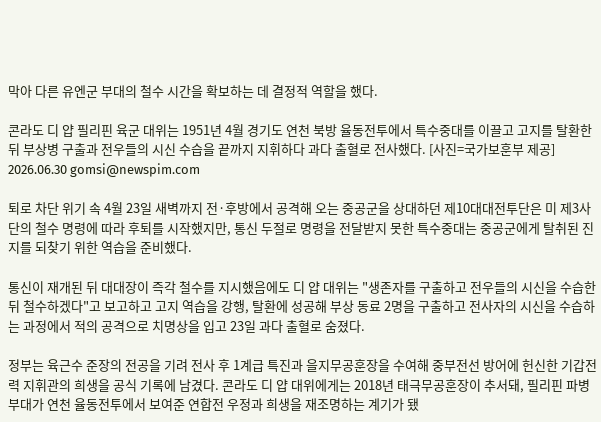막아 다른 유엔군 부대의 철수 시간을 확보하는 데 결정적 역할을 했다.

콘라도 디 얍 필리핀 육군 대위는 1951년 4월 경기도 연천 북방 율동전투에서 특수중대를 이끌고 고지를 탈환한 뒤 부상병 구출과 전우들의 시신 수습을 끝까지 지휘하다 과다 출혈로 전사했다. [사진=국가보훈부 제공] 2026.06.30 gomsi@newspim.com

퇴로 차단 위기 속 4월 23일 새벽까지 전·후방에서 공격해 오는 중공군을 상대하던 제10대대전투단은 미 제3사단의 철수 명령에 따라 후퇴를 시작했지만, 통신 두절로 명령을 전달받지 못한 특수중대는 중공군에게 탈취된 진지를 되찾기 위한 역습을 준비했다.

통신이 재개된 뒤 대대장이 즉각 철수를 지시했음에도 디 얍 대위는 "생존자를 구출하고 전우들의 시신을 수습한 뒤 철수하겠다"고 보고하고 고지 역습을 강행, 탈환에 성공해 부상 동료 2명을 구출하고 전사자의 시신을 수습하는 과정에서 적의 공격으로 치명상을 입고 23일 과다 출혈로 숨졌다.

정부는 육근수 준장의 전공을 기려 전사 후 1계급 특진과 을지무공훈장을 수여해 중부전선 방어에 헌신한 기갑전력 지휘관의 희생을 공식 기록에 남겼다. 콘라도 디 얍 대위에게는 2018년 태극무공훈장이 추서돼, 필리핀 파병부대가 연천 율동전투에서 보여준 연합전 우정과 희생을 재조명하는 계기가 됐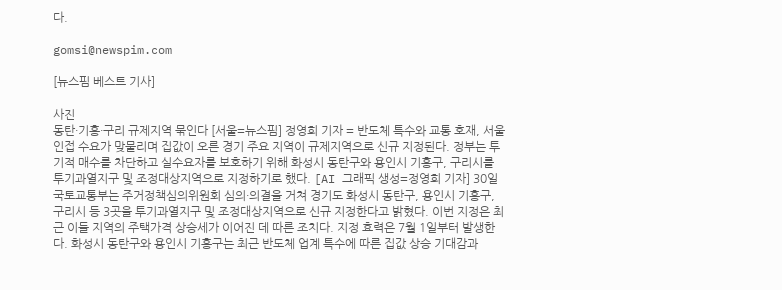다.

gomsi@newspim.com

[뉴스핌 베스트 기사]

사진
동탄·기흥·구리 규제지역 묶인다 [서울=뉴스핌] 정영희 기자 = 반도체 특수와 교통 호재, 서울 인접 수요가 맞물리며 집값이 오른 경기 주요 지역이 규제지역으로 신규 지정된다. 정부는 투기적 매수를 차단하고 실수요자를 보호하기 위해 화성시 동탄구와 용인시 기흥구, 구리시를 투기과열지구 및 조정대상지역으로 지정하기로 했다. [AI 그래픽 생성=정영희 기자] 30일 국토교통부는 주거정책심의위원회 심의·의결을 거쳐 경기도 화성시 동탄구, 용인시 기흥구, 구리시 등 3곳을 투기과열지구 및 조정대상지역으로 신규 지정한다고 밝혔다. 이번 지정은 최근 이들 지역의 주택가격 상승세가 이어진 데 따른 조치다. 지정 효력은 7월 1일부터 발생한다. 화성시 동탄구와 용인시 기흥구는 최근 반도체 업계 특수에 따른 집값 상승 기대감과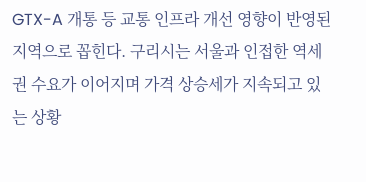GTX-A 개통 등 교통 인프라 개선 영향이 반영된 지역으로 꼽힌다. 구리시는 서울과 인접한 역세권 수요가 이어지며 가격 상승세가 지속되고 있는 상황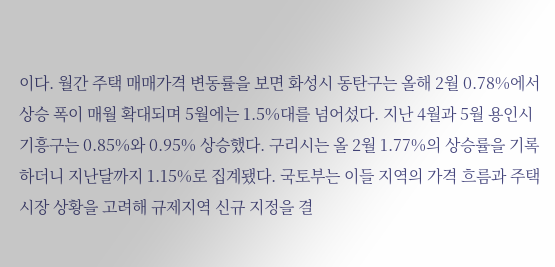이다. 월간 주택 매매가격 변동률을 보면 화성시 동탄구는 올해 2월 0.78%에서 상승 폭이 매월 확대되며 5월에는 1.5%대를 넘어섰다. 지난 4월과 5월 용인시 기흥구는 0.85%와 0.95% 상승했다. 구리시는 올 2월 1.77%의 상승률을 기록하더니 지난달까지 1.15%로 집계됐다. 국토부는 이들 지역의 가격 흐름과 주택시장 상황을 고려해 규제지역 신규 지정을 결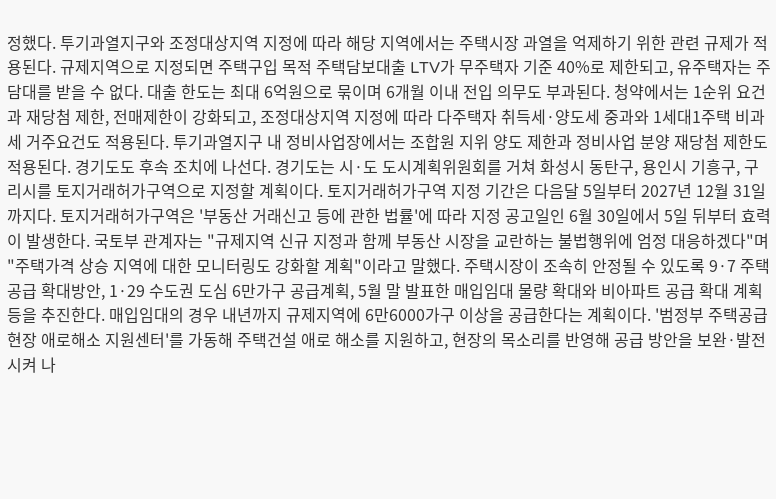정했다. 투기과열지구와 조정대상지역 지정에 따라 해당 지역에서는 주택시장 과열을 억제하기 위한 관련 규제가 적용된다. 규제지역으로 지정되면 주택구입 목적 주택담보대출 LTV가 무주택자 기준 40%로 제한되고, 유주택자는 주담대를 받을 수 없다. 대출 한도는 최대 6억원으로 묶이며 6개월 이내 전입 의무도 부과된다. 청약에서는 1순위 요건과 재당첨 제한, 전매제한이 강화되고, 조정대상지역 지정에 따라 다주택자 취득세·양도세 중과와 1세대1주택 비과세 거주요건도 적용된다. 투기과열지구 내 정비사업장에서는 조합원 지위 양도 제한과 정비사업 분양 재당첨 제한도 적용된다. 경기도도 후속 조치에 나선다. 경기도는 시·도 도시계획위원회를 거쳐 화성시 동탄구, 용인시 기흥구, 구리시를 토지거래허가구역으로 지정할 계획이다. 토지거래허가구역 지정 기간은 다음달 5일부터 2027년 12월 31일까지다. 토지거래허가구역은 '부동산 거래신고 등에 관한 법률'에 따라 지정 공고일인 6월 30일에서 5일 뒤부터 효력이 발생한다. 국토부 관계자는 "규제지역 신규 지정과 함께 부동산 시장을 교란하는 불법행위에 엄정 대응하겠다"며 "주택가격 상승 지역에 대한 모니터링도 강화할 계획"이라고 말했다. 주택시장이 조속히 안정될 수 있도록 9·7 주택공급 확대방안, 1·29 수도권 도심 6만가구 공급계획, 5월 말 발표한 매입임대 물량 확대와 비아파트 공급 확대 계획 등을 추진한다. 매입임대의 경우 내년까지 규제지역에 6만6000가구 이상을 공급한다는 계획이다. '범정부 주택공급 현장 애로해소 지원센터'를 가동해 주택건설 애로 해소를 지원하고, 현장의 목소리를 반영해 공급 방안을 보완·발전시켜 나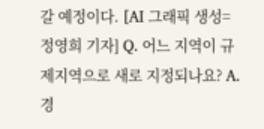갈 예정이다. [AI 그래픽 생성=정영희 기자] Q. 어느 지역이 규제지역으로 새로 지정되나요? A. 경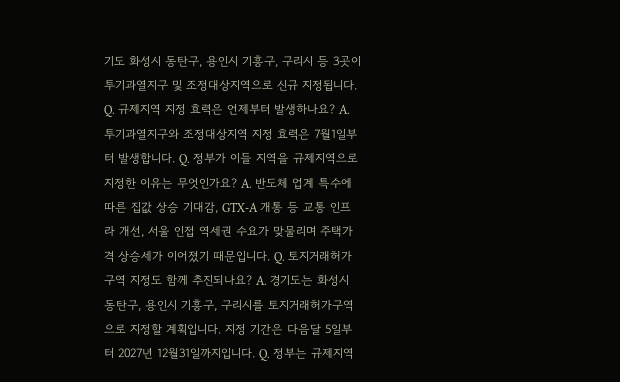기도 화성시 동탄구, 용인시 기흥구, 구리시 등 3곳이 투기과열지구 및 조정대상지역으로 신규 지정됩니다. Q. 규제지역 지정 효력은 언제부터 발생하나요? A. 투기과열지구와 조정대상지역 지정 효력은 7월1일부터 발생합니다. Q. 정부가 이들 지역을 규제지역으로 지정한 이유는 무엇인가요? A. 반도체 업계 특수에 따른 집값 상승 기대감, GTX-A 개통 등 교통 인프라 개선, 서울 인접 역세권 수요가 맞물리며 주택가격 상승세가 이어졌기 때문입니다. Q. 토지거래허가구역 지정도 함께 추진되나요? A. 경기도는 화성시 동탄구, 용인시 기흥구, 구리시를 토지거래허가구역으로 지정할 계획입니다. 지정 기간은 다음달 5일부터 2027년 12월31일까지입니다. Q. 정부는 규제지역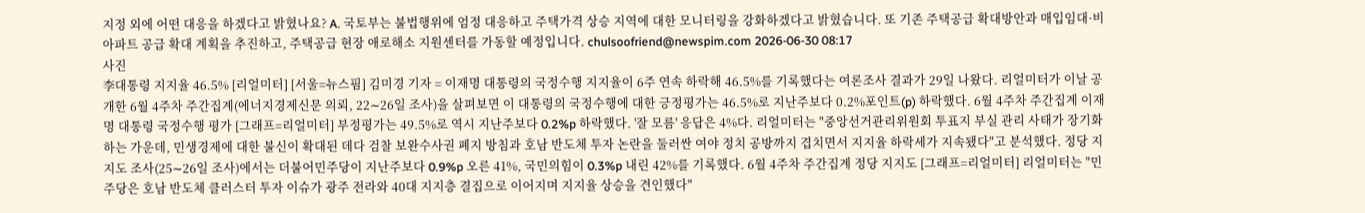지정 외에 어떤 대응을 하겠다고 밝혔나요? A. 국토부는 불법행위에 엄정 대응하고 주택가격 상승 지역에 대한 모니터링을 강화하겠다고 밝혔습니다. 또 기존 주택공급 확대방안과 매입임대·비아파트 공급 확대 계획을 추진하고, 주택공급 현장 애로해소 지원센터를 가동할 예정입니다. chulsoofriend@newspim.com 2026-06-30 08:17
사진
李대통령 지지율 46.5% [리얼미터] [서울=뉴스핌] 김미경 기자 = 이재명 대통령의 국정수행 지지율이 6주 연속 하락해 46.5%를 기록했다는 여론조사 결과가 29일 나왔다. 리얼미터가 이날 공개한 6월 4주차 주간집계(에너지경제신문 의뢰, 22∼26일 조사)을 살펴보면 이 대통령의 국정수행에 대한 긍정평가는 46.5%로 지난주보다 0.2%포인트(p) 하락했다. 6월 4주차 주간집계 이재명 대통령 국정수행 평가 [그래프=리얼미터] 부정평가는 49.5%로 역시 지난주보다 0.2%p 하락했다. '잘 모름' 응답은 4%다. 리얼미터는 "중앙선거관리위원회 투표지 부실 관리 사태가 장기화하는 가운데, 민생경제에 대한 불신이 확대된 데다 검찰 보완수사권 폐지 방침과 호남 반도체 투자 논란을 둘러싼 여야 정치 공방까지 겹치면서 지지율 하락세가 지속됐다"고 분석했다. 정당 지지도 조사(25∼26일 조사)에서는 더불어민주당이 지난주보다 0.9%p 오른 41%, 국민의힘이 0.3%p 내린 42%를 기록했다. 6월 4주차 주간집계 정당 지지도 [그래프=리얼미터] 리얼미터는 "민주당은 호남 반도체 클러스터 투자 이슈가 광주 전라와 40대 지지층 결집으로 이어지며 지지율 상승을 견인했다"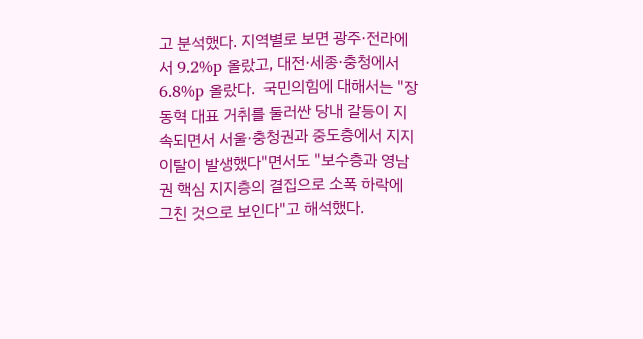고 분석했다. 지역별로 보면 광주·전라에서 9.2%p 올랐고, 대전·세종·충청에서 6.8%p 올랐다.  국민의힘에 대해서는 "장동혁 대표 거취를 둘러싼 당내 갈등이 지속되면서 서울·충청권과 중도층에서 지지 이탈이 발생했다"면서도 "보수층과 영남권 핵심 지지층의 결집으로 소폭 하락에 그친 것으로 보인다"고 해석했다.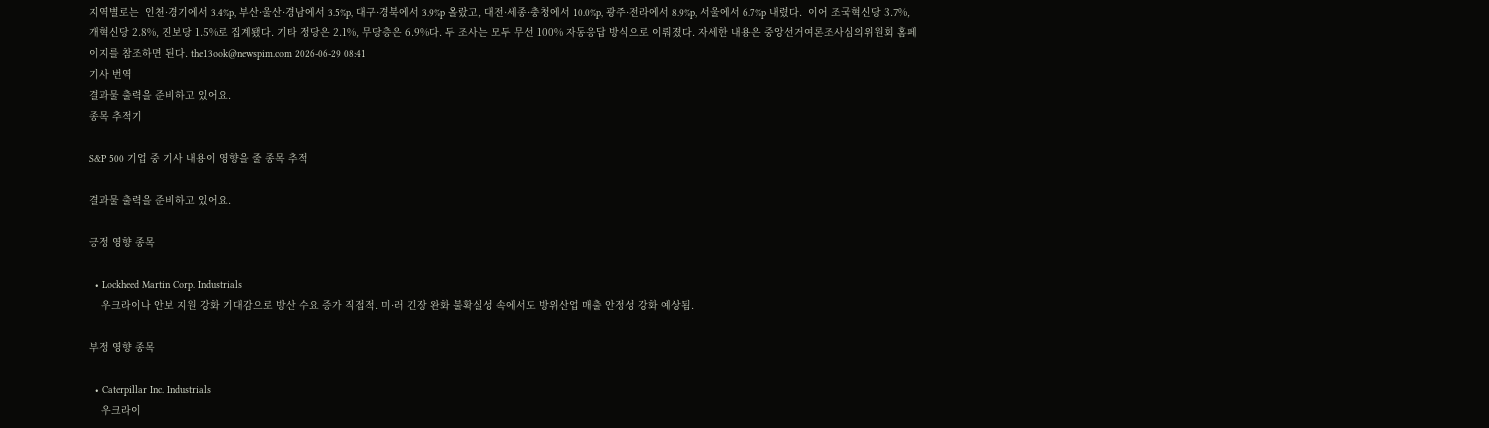지역별로는  인천·경기에서 3.4%p, 부산·울산·경남에서 3.5%p, 대구·경북에서 3.9%p 올랐고, 대전·세종·충청에서 10.0%p, 광주·전라에서 8.9%p, 서울에서 6.7%p 내렸다.  이어 조국혁신당 3.7%, 개혁신당 2.8%, 진보당 1.5%로 집계됐다. 기타 정당은 2.1%, 무당층은 6.9%다. 두 조사는 모두 무선 100% 자동응답 방식으로 이뤄졌다. 자세한 내용은 중앙선거여론조사심의위원회 홈페이지를 참조하면 된다. the13ook@newspim.com 2026-06-29 08:41
기사 번역
결과물 출력을 준비하고 있어요.
종목 추적기

S&P 500 기업 중 기사 내용이 영향을 줄 종목 추적

결과물 출력을 준비하고 있어요.

긍정 영향 종목

  • Lockheed Martin Corp. Industrials
    우크라이나 안보 지원 강화 기대감으로 방산 수요 증가 직접적. 미·러 긴장 완화 불확실성 속에서도 방위산업 매출 안정성 강화 예상됨.

부정 영향 종목

  • Caterpillar Inc. Industrials
    우크라이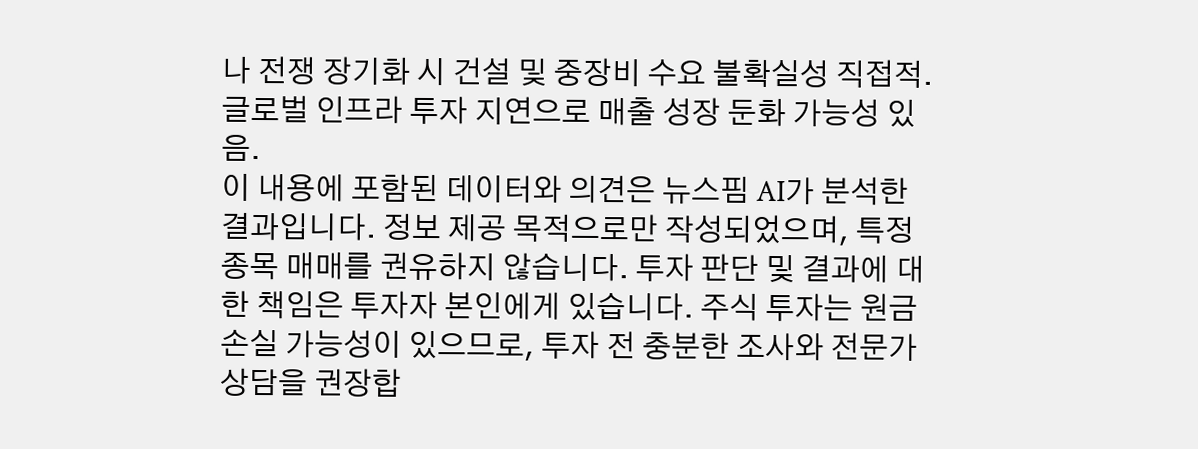나 전쟁 장기화 시 건설 및 중장비 수요 불확실성 직접적. 글로벌 인프라 투자 지연으로 매출 성장 둔화 가능성 있음.
이 내용에 포함된 데이터와 의견은 뉴스핌 AI가 분석한 결과입니다. 정보 제공 목적으로만 작성되었으며, 특정 종목 매매를 권유하지 않습니다. 투자 판단 및 결과에 대한 책임은 투자자 본인에게 있습니다. 주식 투자는 원금 손실 가능성이 있으므로, 투자 전 충분한 조사와 전문가 상담을 권장합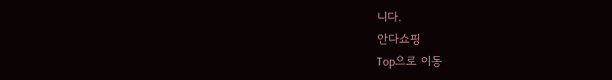니다.
안다쇼핑
Top으로 이동